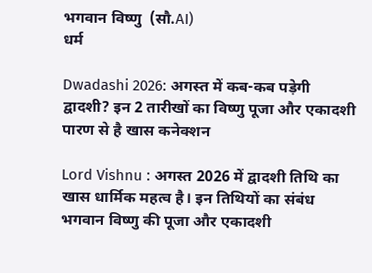भगवान विष्णु  (सौ.AI)
धर्म

Dwadashi 2026: अगस्त में कब-कब पड़ेगी द्वादशी? इन 2 तारीखों का विष्णु पूजा और एकादशी पारण से है खास कनेक्शन

Lord Vishnu : अगस्त 2026 में द्वादशी तिथि का खास धार्मिक महत्व है। इन तिथियों का संबंध भगवान विष्णु की पूजा और एकादशी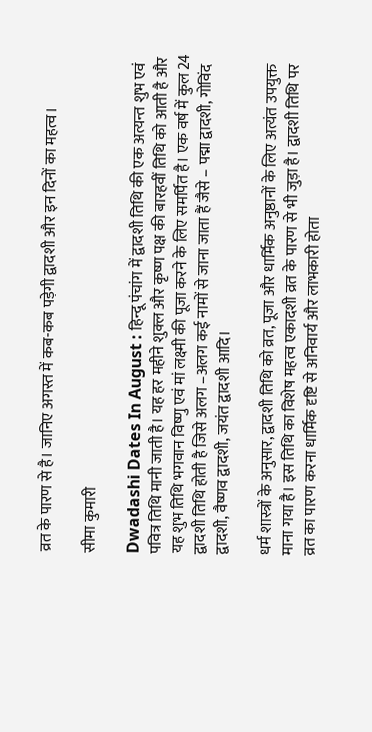व्रत के पारण से है। जानिए अगस्त में कब-कब पड़ेगी द्वादशी और इन दिनों का महत्व।

सीमा कुमारी

Dwadashi Dates In August : हिन्दू पंचांग में द्वादशी तिथि की एक अत्यन्त शुभ एवं पवित्र तिथि मानी जाती है। यह हर महीने शुक्ल और कृष्ण पक्ष की बारहवीं तिथि को आती है और यह शुभ तिथि भगवान विष्णु एवं मां लक्ष्मी की पूजा करने के लिए समर्पित है। एक वर्ष में कुल 24 द्वादशी तिथि होती है जिसे अलग –अलग कई नामों से जाना जाता हैं जैसे – पद्मा द्वादशी, गोविंद द्वादशी, वैष्णव द्वादशी, जयंत द्वादशी आदि।

धर्म शास्त्रों के अनुसार, द्वादशी तिथि को व्रत, पूजा और धार्मिक अनुष्ठानों के लिए अत्यंत उपयुक्त माना गया है। इस तिथि का विशेष महत्व एकादशी व्रत के पारण से भी जुड़ा है। द्वादशी तिथि पर व्रत का पारण करना धार्मिक दृष्टि से अनिवार्य और लाभकारी होता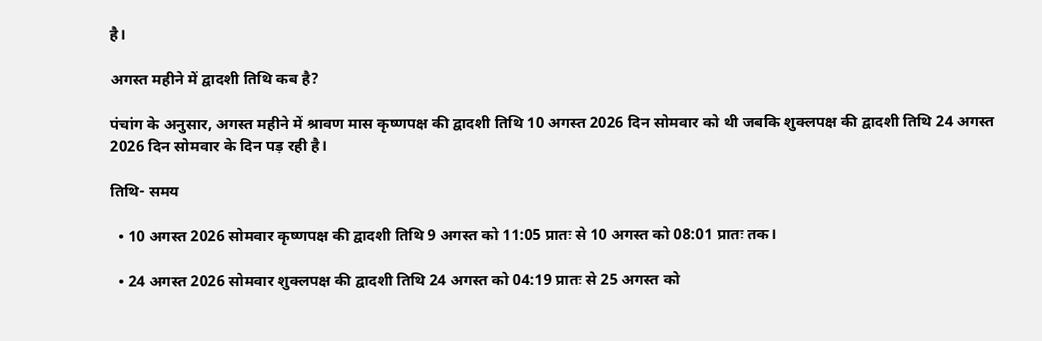है।

अगस्त महीने में द्वादशी तिथि कब है?

पंचांग के अनुसार, अगस्त महीने में श्रावण मास कृष्णपक्ष की द्वादशी तिथि 10 अगस्त 2026 दिन सोमवार को थी जबकि शुक्लपक्ष की द्वादशी तिथि 24 अगस्त 2026 दिन सोमवार के दिन पड़ रही है।

तिथि- समय

  • 10 अगस्त 2026 सोमवार कृष्णपक्ष की द्वादशी तिथि 9 अगस्त को 11:05 प्रातः से 10 अगस्त को 08:01 प्रातः तक।

  • 24 अगस्त 2026 सोमवार शुक्लपक्ष की द्वादशी तिथि 24 अगस्त को 04:19 प्रातः से 25 अगस्त को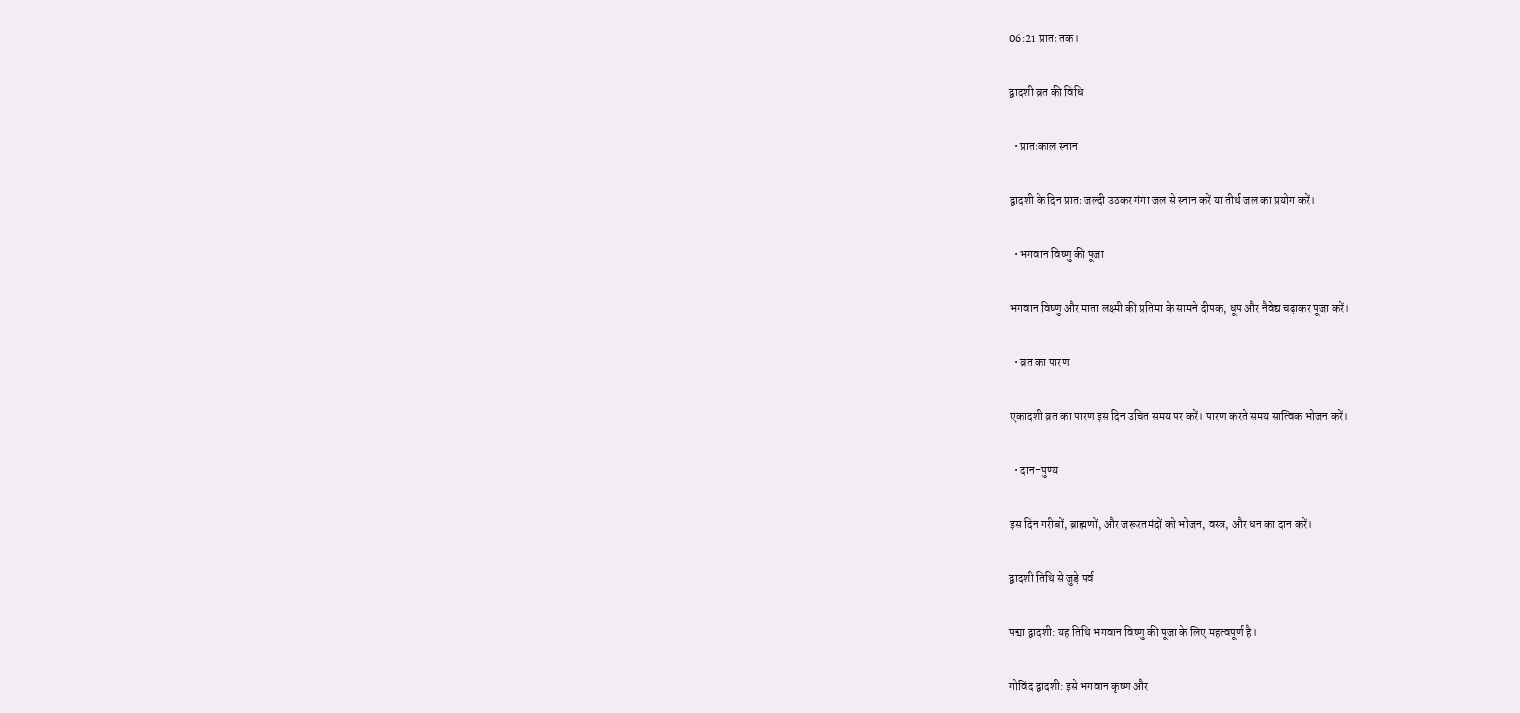06:21 प्रातः तक।

द्वादशी व्रत की विधि

  • प्रातःकाल स्नान

द्वादशी के दिन प्रातः जल्दी उठकर गंगा जल से स्नान करें या तीर्थ जल का प्रयोग करें।

  • भगवान विष्णु की पूजा

भगवान विष्णु और माता लक्ष्मी की प्रतिमा के सामने दीपक, धूप और नैवेद्य चढ़ाकर पूजा करें।

  • व्रत का पारण

एकादशी व्रत का पारण इस दिन उचित समय पर करें। पारण करते समय सात्विक भोजन करें।

  • दान-पुण्य

इस दिन गरीबों, ब्राह्मणों, और जरूरतमंदों को भोजन, वस्त्र, और धन का दान करें।

द्वादशी तिथि से जुड़े पर्व

पद्मा द्वादशी: यह तिथि भगवान विष्णु की पूजा के लिए महत्वपूर्ण है।

गोविंद द्वादशी: इसे भगवान कृष्ण और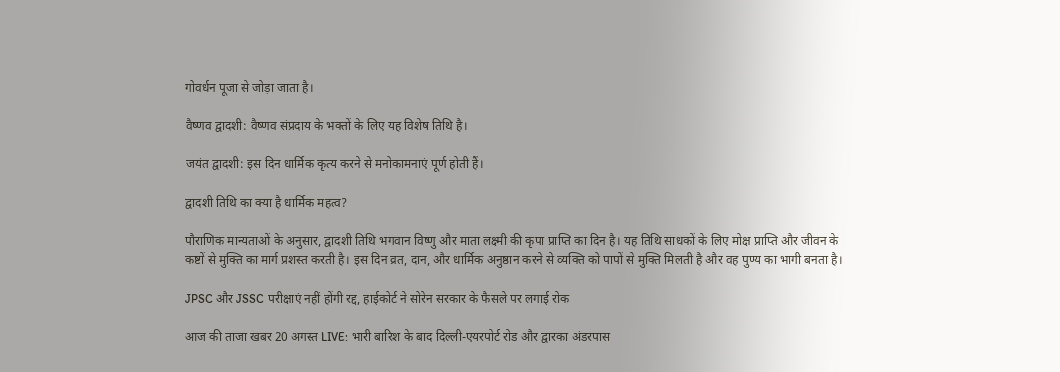गोवर्धन पूजा से जोड़ा जाता है।

वैष्णव द्वादशी: वैष्णव संप्रदाय के भक्तों के लिए यह विशेष तिथि है।

जयंत द्वादशी: इस दिन धार्मिक कृत्य करने से मनोकामनाएं पूर्ण होती हैं।

द्वादशी तिथि का क्या है धार्मिक महत्व?

पौराणिक मान्यताओं के अनुसार, द्वादशी तिथि भगवान विष्णु और माता लक्ष्मी की कृपा प्राप्ति का दिन है। यह तिथि साधकों के लिए मोक्ष प्राप्ति और जीवन के कष्टों से मुक्ति का मार्ग प्रशस्त करती है। इस दिन व्रत, दान, और धार्मिक अनुष्ठान करने से व्यक्ति को पापों से मुक्ति मिलती है और वह पुण्य का भागी बनता है।

JPSC और JSSC परीक्षाएं नहीं होंगी रद्द, हाईकोर्ट ने सोरेन सरकार के फैसले पर लगाई रोक

आज की ताजा खबर 20 अगस्त LIVE: भारी बारिश के बाद दिल्ली-एयरपोर्ट रोड और द्वारका अंडरपास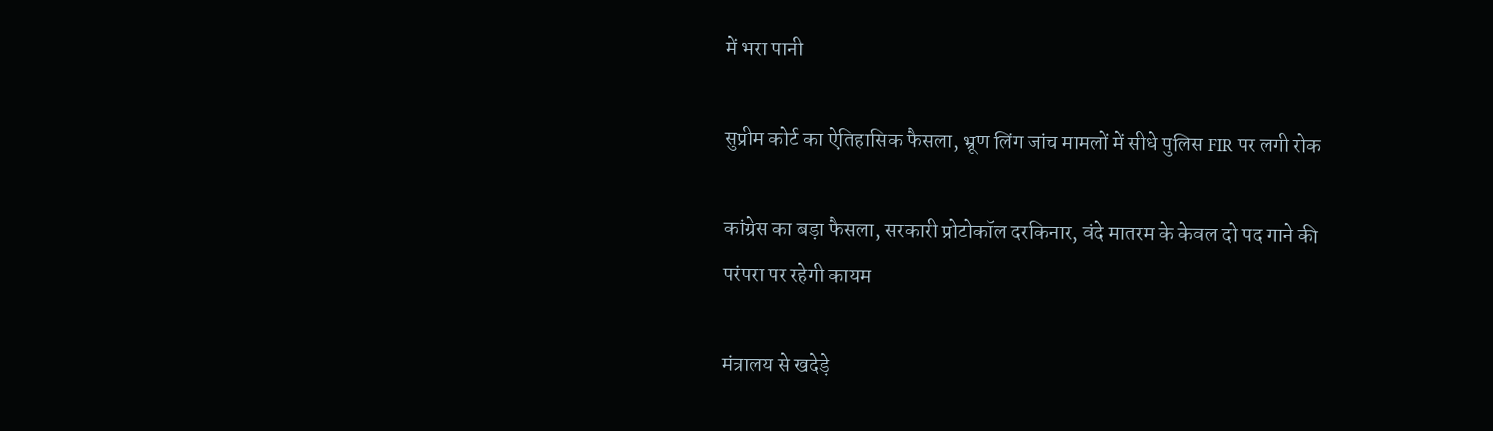में भरा पानी

सुप्रीम कोर्ट का ऐतिहासिक फैसला, भ्रूण लिंग जांच मामलों में सीधे पुलिस FIR पर लगी रोक

कांग्रेस का बड़ा फैसला, सरकारी प्रोटोकॉल दरकिनार, वंदे मातरम के केवल दो पद गाने की परंपरा पर रहेगी कायम

मंत्रालय से खदेड़े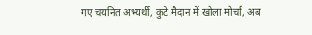गए चयनित अभ्यर्थी, कुटे मैदान में खोला मोर्चा, अब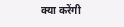क्या करेंगी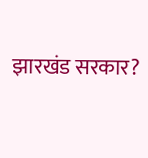झारखंड सरकार?